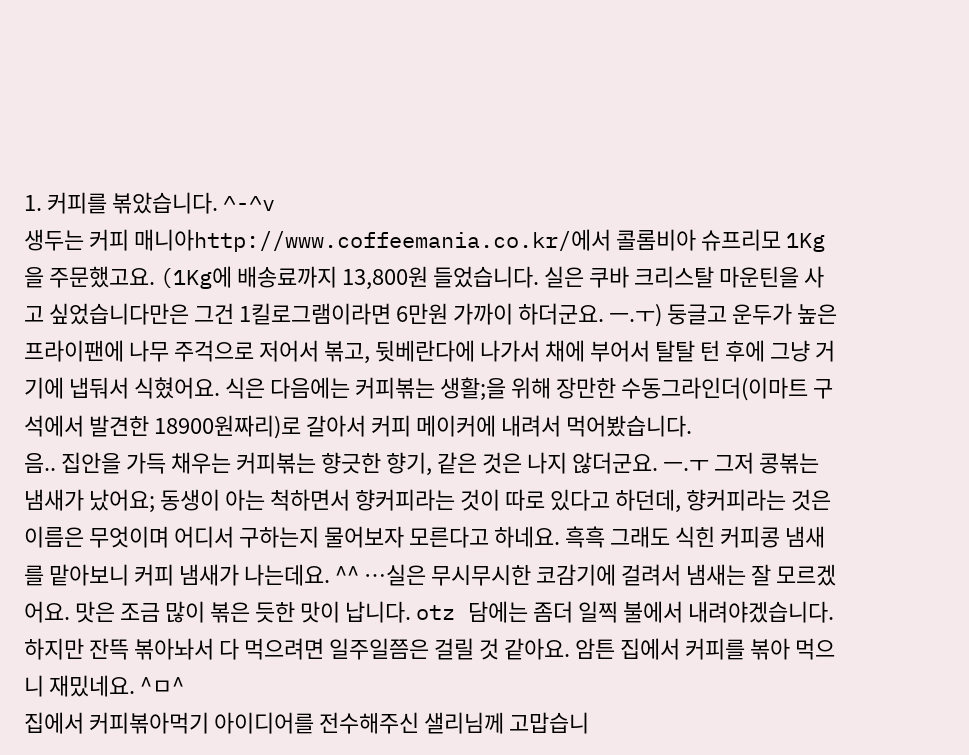1. 커피를 볶았습니다. ^-^v
생두는 커피 매니아http://www.coffeemania.co.kr/에서 콜롬비아 슈프리모 1Kg을 주문했고요. (1Kg에 배송료까지 13,800원 들었습니다. 실은 쿠바 크리스탈 마운틴을 사고 싶었습니다만은 그건 1킬로그램이라면 6만원 가까이 하더군요. ㅡ.ㅜ) 둥글고 운두가 높은 프라이팬에 나무 주걱으로 저어서 볶고, 뒷베란다에 나가서 채에 부어서 탈탈 턴 후에 그냥 거기에 냅둬서 식혔어요. 식은 다음에는 커피볶는 생활;을 위해 장만한 수동그라인더(이마트 구석에서 발견한 18900원짜리)로 갈아서 커피 메이커에 내려서 먹어봤습니다.
음.. 집안을 가득 채우는 커피볶는 향긋한 향기, 같은 것은 나지 않더군요. ㅡ.ㅜ 그저 콩볶는 냄새가 났어요; 동생이 아는 척하면서 향커피라는 것이 따로 있다고 하던데, 향커피라는 것은 이름은 무엇이며 어디서 구하는지 물어보자 모른다고 하네요. 흑흑 그래도 식힌 커피콩 냄새를 맡아보니 커피 냄새가 나는데요. ^^ …실은 무시무시한 코감기에 걸려서 냄새는 잘 모르겠어요. 맛은 조금 많이 볶은 듯한 맛이 납니다. otz 담에는 좀더 일찍 불에서 내려야겠습니다. 하지만 잔뜩 볶아놔서 다 먹으려면 일주일쯤은 걸릴 것 같아요. 암튼 집에서 커피를 볶아 먹으니 재밌네요. ^ㅁ^
집에서 커피볶아먹기 아이디어를 전수해주신 샐리님께 고맙습니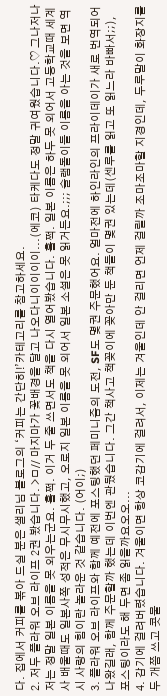다. 집에서 커피를 볶아 드실 분은 샐리님 블로그의 ‘커피는 간단히!’카테고리를 참고하세요.
2. 저두 플라워 오브 라이프 2권 봤습니다. >ㅁ// 마지마가 꽃배경을 달고 나오다니이이이이...(에코) 타케다도 정말 귀여웠습니다.♡ 그나저나 저는 정말 일본 이름을 못 외우는군요. 훌쩍. 이거 두 줄 쓰면서도 책을 다시 열어봤습니다. 훌쩍. 일본 이름은 하두 못 외어서 고등학교때 세계사 배울때도 일본사쪽 성적은 무시무시했고, 오로지 일본 이름을 못 외어서 일본 소설은 못 읽거든요.;;; 슬램돌이들 이름을 아는 것을 보면 역시 사랑의 힘이란 놀라운 것 같습니다. (어이;)
3. 플라워 오브 라이프와 함께 예전에 포스팅했던 페미니즘의 도전, SF도 몇권 주문했어요. 얼마전에 하인라인의 프라이데이가 새로 번역되어 나왔길래, 함께 주문할까 했는데 이번엔 관뒀습니다. 그간 책사고 책꽂이에 꽂아만 둔 책들이 몇권 있는데(센루를 읽고 또 읽느라 바빠서;;), 포스팅이라도 해 두면 좀 읽을까요오오...
4. 감기에 걸려버렸습니다. 겨울이면 항상 코감기에 걸려서, 이제는 겨울인데 안 걸리면 언제 걸릴까 조마조마할 지경인데, 두루말이 화장지를 두 개쯤 쓰고 콧물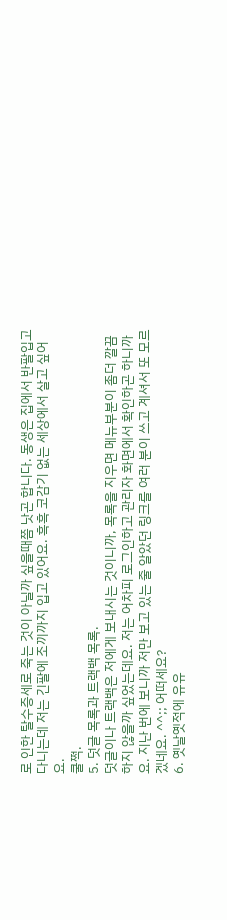로 인한 탈수증세로 죽는 것이 아닐까 싶을때쯤 낫곤 합니다. 동생은 집에서 반팔입고 다니는데 저는 긴팔에 조끼까지 입고 있어요. 흑흑 코감기 없는 세상에서 살고 싶어요.
쿨쩍.
5. 덧글 목록과 트랙백 목록.
덧글이나 트랙백은 저에게 보내시는 것이니까, 목록을 지우면 메뉴부분이 좀더 깔끔하지 않을까 싶었는데요. 저는 어차피 로그인하고 관리자 화면에서 확인하곤 하니까요. 지난 번에 보니까 저만 보고 있는 줄 알았던 링크를 여러 분이 쓰고 계셔서 또 모르겠네요. ^^;; 어떠세요?
6. 옛날옛적에 유유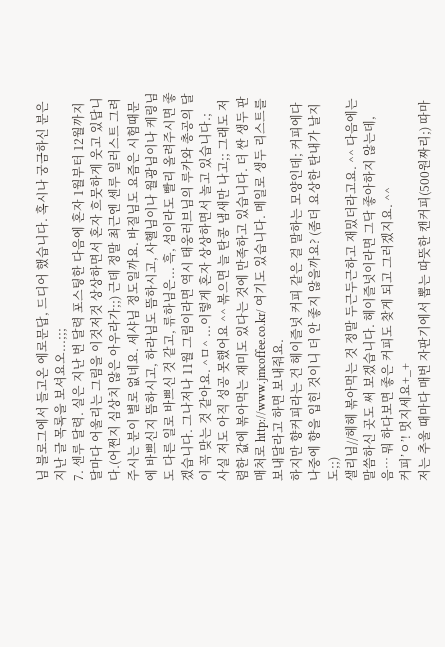님 블로그에서 들고온 에로문답, 드디어 했습니다. 혹시나 궁금하신 분은 지난 글 목록을 보셔요오...;;;
7. 센루 달력. 실은 지난 번 달력 포스팅한 다음에 혼자 1월부터 12월까지 달마다 어울리는 그림을 이것저것 상상하면서 혼자 흐뭇하게 웃고 있답니다.(어쩐지 심상치 않은 아우라가;;) 근데 정말 최근엔 센루 일러스트 그려주시는 분이 별로 없네요. 세샤님 정도일까요. 바질님도 요즘은 시험때문에 바쁘신지 뜸하시고, 하라님도 뜸하시고, 사헬님이나 월광님이나 케링님도 다른 일로 바쁘신 것 같고, 류하님은... 흑, 섬이라도 빨리 올려주시면 좋겠습니다. 그나저나 11월 그림이라면 역시 태웅러브님의 루카와 총공의 달이 꼭 맞는 것 같아요. ^ㅁ^ ...이렇게 혼자 상상하면서 놀고 있습니다.;
사실 저도 아직 성공 못했어요 ^^ 볶으면 늘 탄콩 냄새만 나고;; 그래도 저렴한 값에 볶아먹는 재미도 있다는 것에 만족하고 있습니다. 더 싼 생두 판매처로 http://www.jmcoffee.co.kr/ 여기도 있습니다. 메일로 생두 리스트를 보내달라고 하면 보내줘요.
하지만 향커피라는 건 헤이즐넛 커피 같은 걸 말하는 모양인데; 커피에다 나중에 향을 입힌 것이니 더 안 좋지 않을까요? (좀더 요상한 탄내가 날지도;;)
샐리님//헤헤 볶아먹는 것 정말 두근두근하고 재밌더라고요. ^^ 다음에는 말씀하신 곳도 써 보겠습니다. 헤이즐넛이라면 그닥 좋아하지 않는데, 음… 뭐 하다보면 좋은 커피도 찾게 되고 그러겠지요. ^^
커피’ㅇ’! 멋지세요+_+
저는 추울 때마다 매번 자판기에서 뽑는 따뜻한 캔커피(500원짜리;) 따마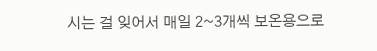시는 걸 잊어서 매일 2~3개씩 보온용으로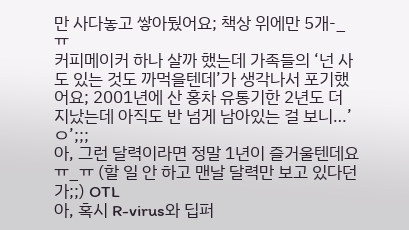만 사다놓고 쌓아뒀어요; 책상 위에만 5개-_ㅠ
커피메이커 하나 살까 했는데 가족들의 ‘넌 사도 있는 것도 까먹을텐데’가 생각나서 포기했어요; 2001년에 산 홍차 유통기한 2년도 더 지났는데 아직도 반 넘게 남아있는 걸 보니…’ㅇ’;;;
아, 그런 달력이라면 정말 1년이 즐거울텐데요ㅠ_ㅠ (할 일 안 하고 맨날 달력만 보고 있다던가;;) OTL
아, 혹시 R-virus와 딥퍼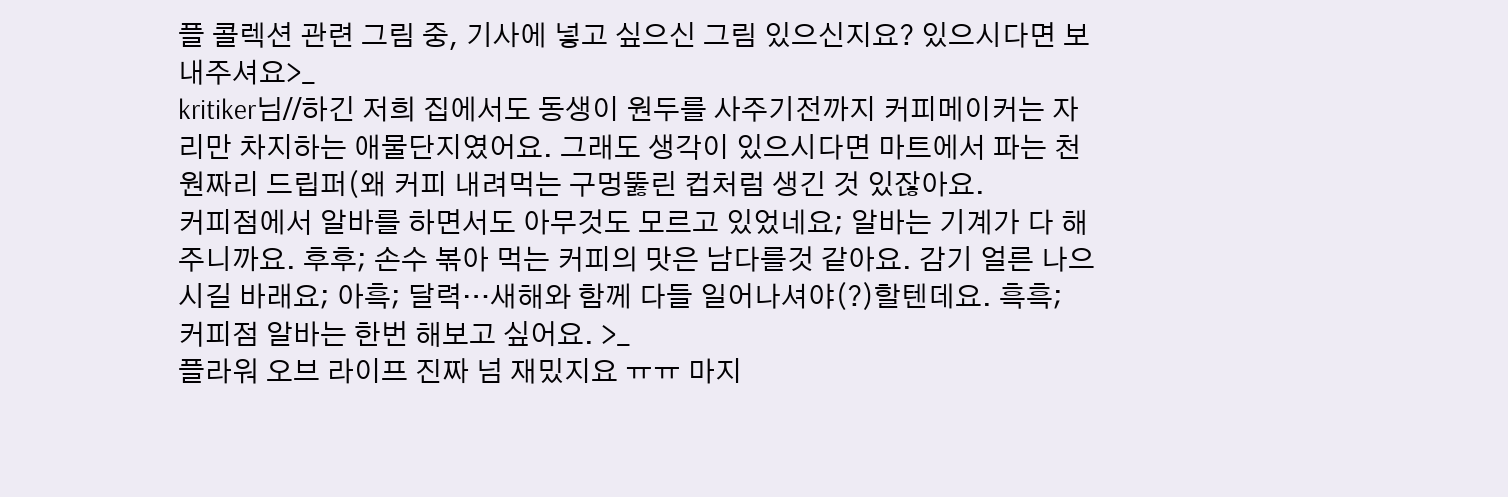플 콜렉션 관련 그림 중, 기사에 넣고 싶으신 그림 있으신지요? 있으시다면 보내주셔요>_
kritiker님//하긴 저희 집에서도 동생이 원두를 사주기전까지 커피메이커는 자리만 차지하는 애물단지였어요. 그래도 생각이 있으시다면 마트에서 파는 천원짜리 드립퍼(왜 커피 내려먹는 구멍뚫린 컵처럼 생긴 것 있잖아요.
커피점에서 알바를 하면서도 아무것도 모르고 있었네요; 알바는 기계가 다 해주니까요. 후후; 손수 볶아 먹는 커피의 맛은 남다를것 같아요. 감기 얼른 나으시길 바래요; 아흑; 달력…새해와 함께 다들 일어나셔야(?)할텐데요. 흑흑;
커피점 알바는 한번 해보고 싶어요. >_
플라워 오브 라이프 진짜 넘 재밌지요 ㅠㅠ 마지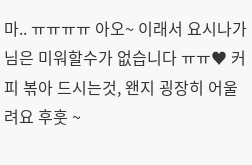마.. ㅠㅠㅠㅠ 아오~ 이래서 요시나가님은 미워할수가 없습니다 ㅠㅠ♥ 커피 볶아 드시는것, 왠지 굉장히 어울려요 후훗 ~